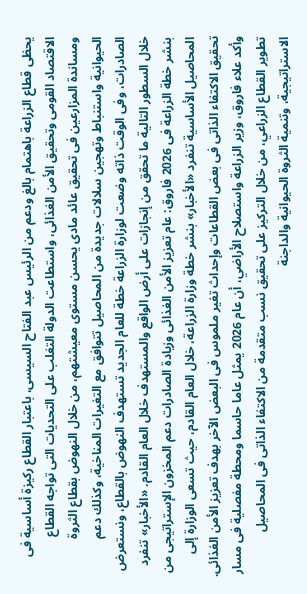يحظى قطاع الزراعة باهتمام بالغ ودعم من الرئيس عبد الفتاح السيسى، باعتبار القطاع ركيزة أساسية فى الاقتصاد القومى وتحقيق الأمن الغذائى، واستطاعت الدولة التغلب على التحديات التى تواجه القطاع ومساندة المزارعين فى تحقيق عائد مادى يحسن مستوى معيشتهم، من خلال النهوض بقطاع الثروة الحيوانية واستنباط وتهجين سلالات جديدة من المحاصيل تتوافق مع التغيرات المناخية، وكذلك دعم الصادرات، وفى الوقت ذاته وضعت لوزارة الزراعة خطة للعام الجديد تستهدف النهوض بالقطاع، ونستعرض خلال السطور التالية ما تحقق من إنجازات على أرض الواقع والمستهدف خلال العام القادم. «الأخبار» تنفرد بنشر خطة الزراعة فى 2026 فاروق: عام تعزيز الأمن الغذائى وزيادة الصادرات دعم المخزون الإستراتيجى من المحاصيل الأساسية تنفرد «الأخبار» بنشر خطة وزارة الزراعة، خلال العام القادم، حيث تسعى الوزارة إلى تحقيق الاكتفاء الذاتى فى بعض القطاعات وإحداث تغير ملموس فى البعض الآخر بهدف تعزيز الأمن الغذائى. وأكد علاء فاروق، وزير الزراعة واستصلاح الأراضي، أن عام 2026 يمثل عاما حاسما ومحطة مفصلية فى مسار تطوير القطاع الزراعي، من خلال التركيز على تحقيق نسب متقدمة من الاكتفاء الذاتى فى المحاصيل الاستراتيجية، وتنمية الثروة الحيوانية والداجنة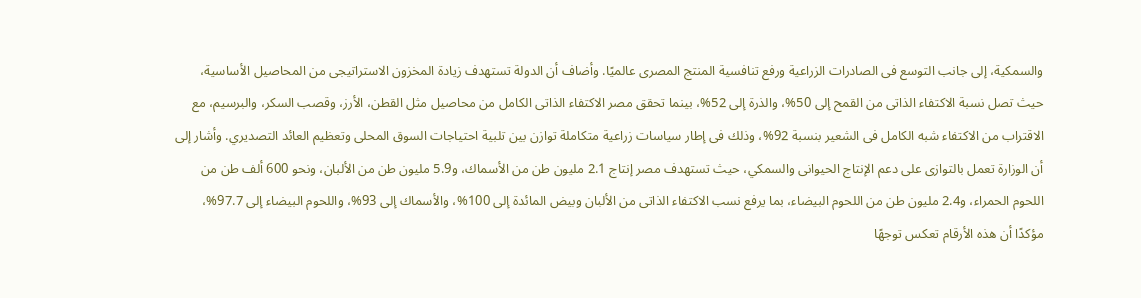والسمكية، إلى جانب التوسع فى الصادرات الزراعية ورفع تنافسية المنتج المصرى عالميًا. وأضاف أن الدولة تستهدف زيادة المخزون الاستراتيجى من المحاصيل الأساسية، حيث تصل نسبة الاكتفاء الذاتى من القمح إلى 50%، والذرة إلى 52%، بينما تحقق مصر الاكتفاء الذاتى الكامل من محاصيل مثل القطن، الأرز، وقصب السكر، والبرسيم، مع الاقتراب من الاكتفاء شبه الكامل فى الشعير بنسبة 92%، وذلك فى إطار سياسات زراعية متكاملة توازن بين تلبية احتياجات السوق المحلى وتعظيم العائد التصديري. وأشار إلى أن الوزارة تعمل بالتوازى على دعم الإنتاج الحيوانى والسمكي، حيث تستهدف مصر إنتاج 2.1 مليون طن من الأسماك، و5.9 مليون طن من الألبان، ونحو 600 ألف طن من اللحوم الحمراء، و2.4 مليون طن من اللحوم البيضاء، بما يرفع نسب الاكتفاء الذاتى من الألبان وبيض المائدة إلى 100%، والأسماك إلى 93%، واللحوم البيضاء إلى 97.7%، مؤكدًا أن هذه الأرقام تعكس توجهًا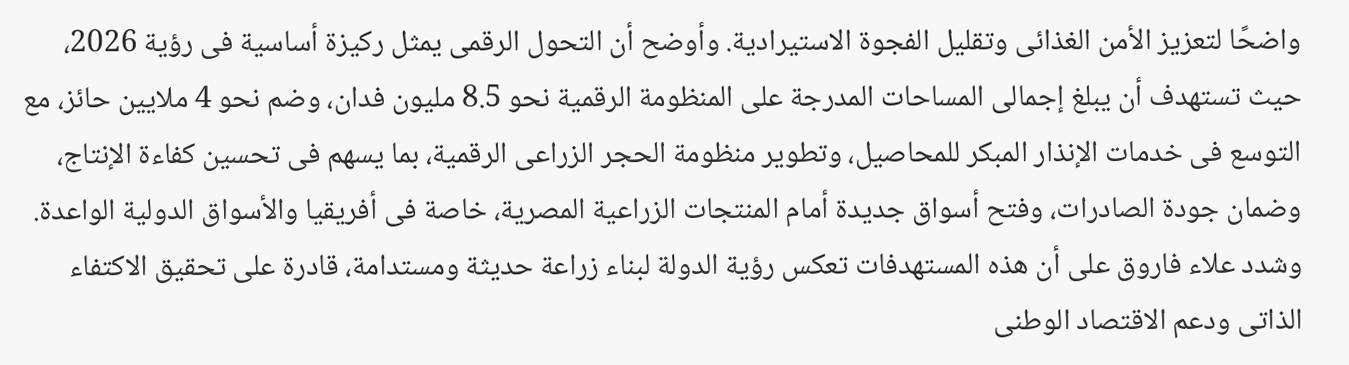واضحًا لتعزيز الأمن الغذائى وتقليل الفجوة الاستيرادية. وأوضح أن التحول الرقمى يمثل ركيزة أساسية فى رؤية 2026، حيث تستهدف أن يبلغ إجمالى المساحات المدرجة على المنظومة الرقمية نحو 8.5 مليون فدان، وضم نحو 4 ملايين حائز، مع التوسع فى خدمات الإنذار المبكر للمحاصيل، وتطوير منظومة الحجر الزراعى الرقمية، بما يسهم فى تحسين كفاءة الإنتاج، وضمان جودة الصادرات، وفتح أسواق جديدة أمام المنتجات الزراعية المصرية، خاصة فى أفريقيا والأسواق الدولية الواعدة. وشدد علاء فاروق على أن هذه المستهدفات تعكس رؤية الدولة لبناء زراعة حديثة ومستدامة، قادرة على تحقيق الاكتفاء الذاتى ودعم الاقتصاد الوطنى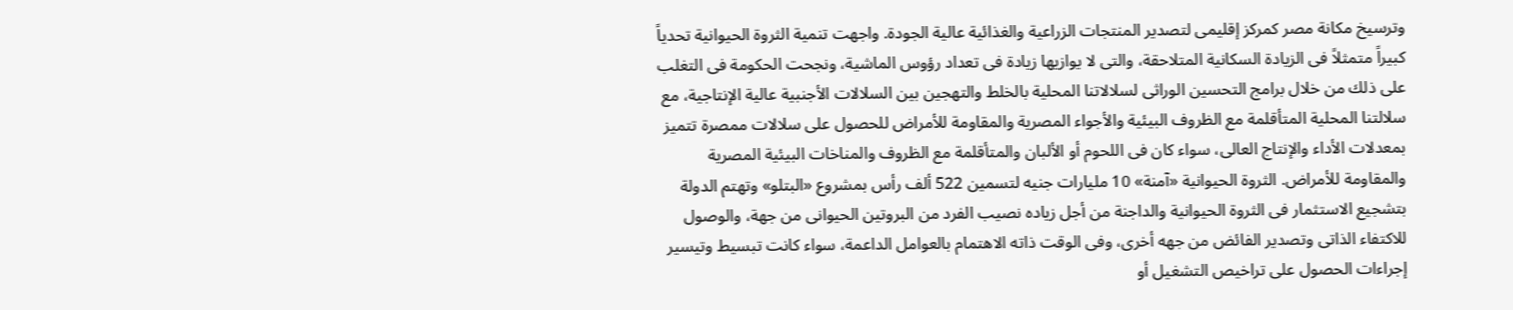وترسيخ مكانة مصر كمركز إقليمى لتصدير المنتجات الزراعية والغذائية عالية الجودة. واجهت تنمية الثروة الحيوانية تحدياً كبيراً متمثلاً فى الزيادة السكانية المتلاحقة، والتى لا يوازيها زيادة فى تعداد رؤوس الماشية، ونجحت الحكومة فى التغلب على ذلك من خلال برامج التحسين الوراثى لسلالاتنا المحلية بالخلط والتهجين بين السلالات الأجنبية عالية الإنتاجية، مع سلالتنا المحلية المتأقلمة مع الظروف البيئية والأجواء المصرية والمقاومة للأمراض للحصول على سلالات ممصرة تتميز بمعدلات الأداء والإنتاج العالى، سواء كان فى اللحوم أو الألبان والمتأقلمة مع الظروف والمناخات البيئية المصرية والمقاومة للأمراض. الثروة الحيوانية «آمنة» 10 مليارات جنيه لتسمين 522 ألف رأس بمشروع «البتلو» وتهتم الدولة بتشجيع الاستثمار فى الثروة الحيوانية والداجنة من أجل زياده نصيب الفرد من البروتين الحيوانى من جهة، والوصول للاكتفاء الذاتى وتصدير الفائض من جهه أخرى، وفى الوقت ذاته الاهتمام بالعوامل الداعمة، سواء كانت تبسيط وتيسير إجراءات الحصول على تراخيص التشغيل أو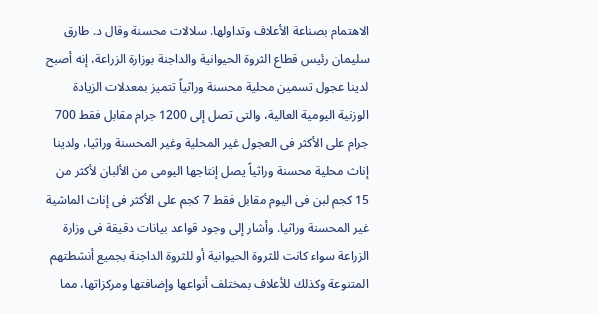الاهتمام بصناعة الأعلاف وتداولها. سلالات محسنة وقال د. طارق سليمان رئيس قطاع الثروة الحيوانية والداجنة بوزارة الزراعة، إنه أصبح لدينا عجول تسمين محلية محسنة وراثياً تتميز بمعدلات الزيادة الوزنية اليومية العالية، والتى تصل إلى 1200 جرام مقابل فقط 700 جرام على الأكثر فى العجول غير المحلية وغير المحسنة وراثيا، ولدينا إناث محلية محسنة وراثياً يصل إنتاجها اليومى من الألبان لأكثر من 15 كجم لبن فى اليوم مقابل فقط 7 كجم على الأكثر فى إناث الماشية غير المحسنة وراثيا. وأشار إلى وجود قواعد بيانات دقيقة فى وزارة الزراعة سواء كانت للثروة الحيوانية أو للثروة الداجنة بجميع أنشطتهم المتنوعة وكذلك للأعلاف بمختلف أنواعها وإضافتها ومركزاتها، مما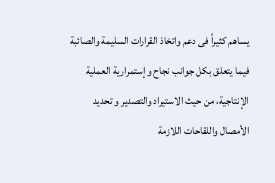يساهم كثيراً فى دعم واتخاذ القرارات السليمة والصائبة فيما يتعلق بكل جوانب نجاح وإستمرارية العملية الإنتاجية، من حيث الاستيراد والتصدير و تحديد الأمصال واللقاحات اللازمة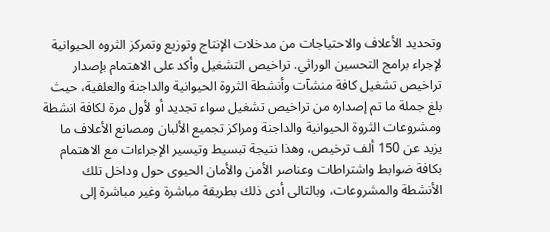وتحديد الأعلاف والاحتياجات من مدخلات الإنتاج وتوزيع وتمركز الثروه الحيوانية لإجراء برامج التحسين الوراثي. تراخيص التشغيل وأكد على الاهتمام بإصدار تراخيص تشغيل كافة منشآت وأنشطة الثروة الحيوانية والداجنة والعلفية، حيث بلغ جملة ما تم إصداره من تراخيص تشغيل سواء تجديد أو لأول مرة لكافة انشطة ومشروعات الثروة الحيوانية والداجنة ومراكز تجميع الألبان ومصانع الأعلاف ما يزيد عن 150 ألف ترخيص، وهذا نتيجة تبسيط وتيسير الإجراءات مع الاهتمام بكافة ضوابط واشتراطات وعناصر الأمن والأمان الحيوى حول وداخل تلك الأنشطة والمشروعات، وبالتالى أدى ذلك بطريقة مباشرة وغير مباشرة إلى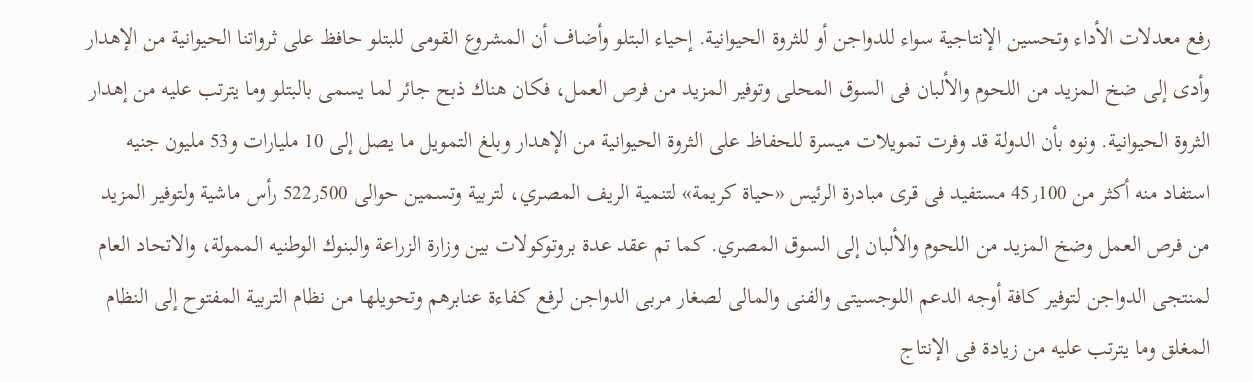رفع معدلات الأداء وتحسين الإنتاجية سواء للدواجن أو للثروة الحيوانية. إحياء البتلو وأضاف أن المشروع القومى للبتلو حافظ على ثرواتنا الحيوانية من الإهدار وأدى إلى ضخ المزيد من اللحوم والألبان فى السوق المحلى وتوفير المزيد من فرص العمل، فكان هناك ذبح جائر لما يسمى بالبتلو وما يترتب عليه من إهدار الثروة الحيوانية. ونوه بأن الدولة قد وفرت تمويلات ميسرة للحفاظ على الثروة الحيوانية من الإهدار وبلغ التمويل ما يصل إلى 10 مليارات و53 مليون جنيه استفاد منه أكثر من 45٫100 مستفيد فى قرى مبادرة الرئيس «حياة كريمة» لتنمية الريف المصري، لتربية وتسمين حوالى 522٫500 رأس ماشية ولتوفير المزيد من فرص العمل وضخ المزيد من اللحوم والألبان إلى السوق المصري. كما تم عقد عدة بروتوكولات بين وزارة الزراعة والبنوك الوطنيه الممولة، والاتحاد العام لمنتجى الدواجن لتوفير كافة أوجه الدعم اللوجسيتى والفنى والمالى لصغار مربى الدواجن لرفع كفاءة عنابرهم وتحويلها من نظام التربية المفتوح إلى النظام المغلق وما يترتب عليه من زيادة فى الإنتاج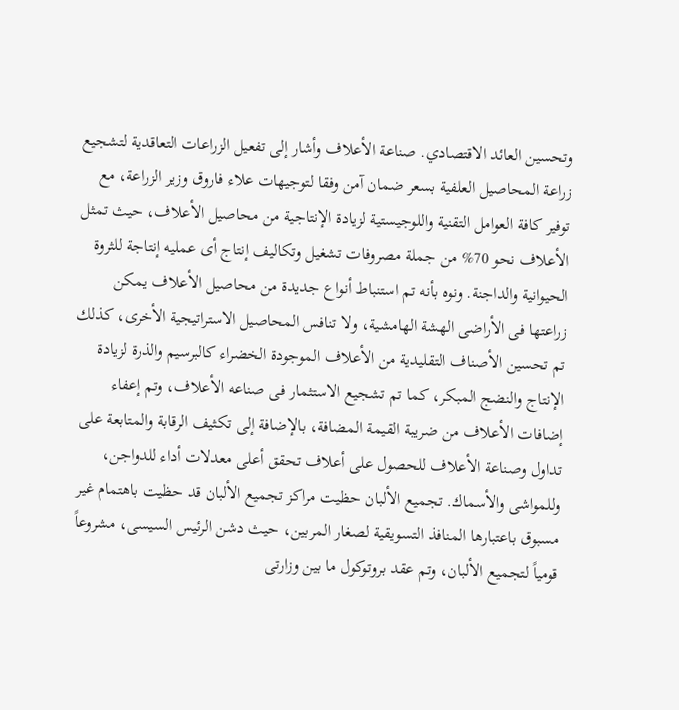وتحسين العائد الاقتصادي. صناعة الأعلاف وأشار إلى تفعيل الزراعات التعاقدية لتشجيع زراعة المحاصيل العلفية بسعر ضمان آمن وفقا لتوجيهات علاء فاروق وزير الزراعة، مع توفير كافة العوامل التقنية واللوجيستية لزيادة الإنتاجية من محاصيل الأعلاف، حيث تمثل الأعلاف نحو 70% من جملة مصروفات تشغيل وتكاليف إنتاج أى عمليه إنتاجة للثروة الحيوانية والداجنة. ونوه بأنه تم استنباط أنواع جديدة من محاصيل الأعلاف يمكن زراعتها فى الأراضى الهشة الهامشية، ولا تنافس المحاصيل الاستراتيجية الأخرى، كذلك تم تحسين الأصناف التقليدية من الأعلاف الموجودة الخضراء كالبرسيم والذرة لزيادة الإنتاج والنضج المبكر، كما تم تشجيع الاستثمار فى صناعه الأعلاف، وتم إعفاء إضافات الأعلاف من ضريبة القيمة المضافة، بالإضافة إلى تكثيف الرقابة والمتابعة على تداول وصناعة الأعلاف للحصول على أعلاف تحقق أعلى معدلات أداء للدواجن، وللمواشى والأسماك. تجميع الألبان حظيت مراكز تجميع الألبان قد حظيت باهتمام غير مسبوق باعتبارها المنافذ التسويقية لصغار المربين، حيث دشن الرئيس السيسى، مشروعاً قومياً لتجميع الألبان، وتم عقد بروتوكول ما بين وزارتى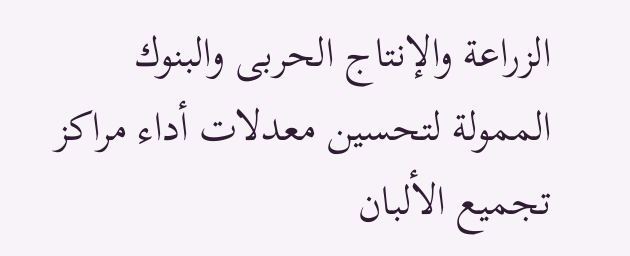الزراعة والإنتاج الحربى والبنوك الممولة لتحسين معدلات أداء مراكز تجميع الألبان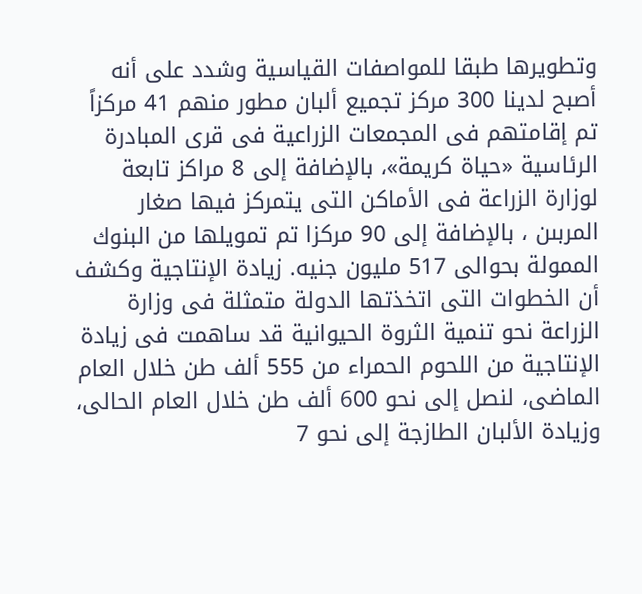وتطويرها طبقا للمواصفات القياسية وشدد على أنه أصبح لدينا 300 مركز تجميع ألبان مطور منهم 41 مركزاً تم إقامتهم فى المجمعات الزراعية فى قرى المبادرة الرئاسية «حياة كريمة»، بالإضافة إلى 8 مراكز تابعة لوزارة الزراعة فى الأماكن التى يتمركز فيها صغار المربىن ، بالإضافة إلى 90 مركزا تم تمويلها من البنوك الممولة بحوالى 517 مليون جنيه. زيادة الإنتاجية وكشف أن الخطوات التى اتخذتها الدولة متمثلة فى وزارة الزراعة نحو تنمية الثروة الحيوانية قد ساهمت فى زيادة الإنتاجية من اللحوم الحمراء من 555 ألف طن خلال العام الماضى، لنصل إلى نحو 600 ألف طن خلال العام الحالى، وزيادة الألبان الطازجة إلى نحو 7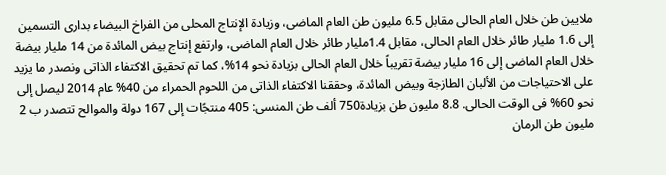ملايين طن خلال العام الحالى مقابل 6.5 مليون طن العام الماضى، وزيادة الإنتاج المحلى من الفراخ البيضاء بدارى التسمين إلى 1.6 مليار طائر خلال العام الحالى، مقابل 1.4مليار طائر خلال العام الماضى، وارتفع إنتاج بيض المائدة من 14 مليار بيضة خلال العام الماضى إلى 16 مليار بيضة تقريباً خلال العام الحالى بزيادة نحو 14%، كما تم تحقيق الاكتفاء الذاتى ونصدر ما يزيد على الاحتياجات من الألبان الطازجة وبيض المائدة، وحققنا الاكتفاء الذاتى من اللحوم الحمراء من 40% عام 2014 ليصل إلى نحو 60% فى الوقت الحالى. 8.8 مليون طن بزيادة750 ألف طن المنسى: 405 منتجًات إلى 167 دولة والموالح تتصدر ب 2 مليون طن الرمان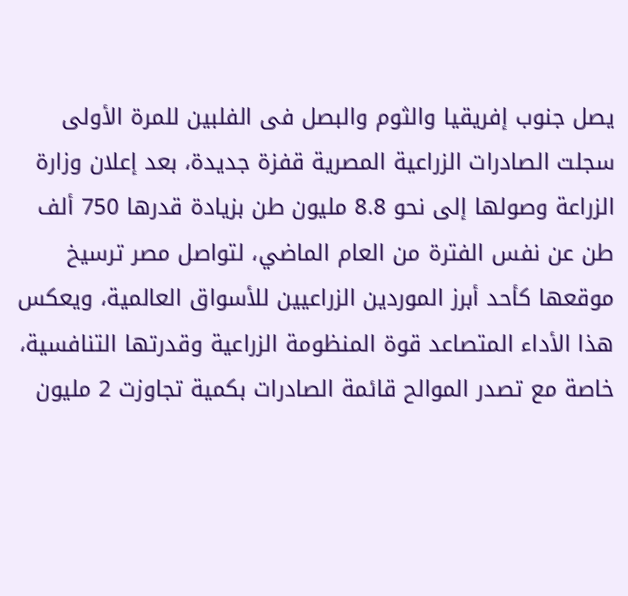يصل جنوب إفريقيا والثوم والبصل فى الفلبين للمرة الأولى سجلت الصادرات الزراعية المصرية قفزة جديدة، بعد إعلان وزارة الزراعة وصولها إلى نحو 8.8 مليون طن بزيادة قدرها 750 ألف طن عن نفس الفترة من العام الماضي، لتواصل مصر ترسيخ موقعها كأحد أبرز الموردين الزراعيين للأسواق العالمية، ويعكس هذا الأداء المتصاعد قوة المنظومة الزراعية وقدرتها التنافسية، خاصة مع تصدر الموالح قائمة الصادرات بكمية تجاوزت 2 مليون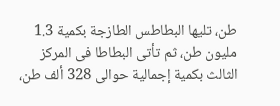طن، تليها البطاطس الطازجة بكمية 1.3 مليون طن، ثم تأتى البطاطا فى المركز الثالث بكمية إجمالية حوالى 328 ألف طن،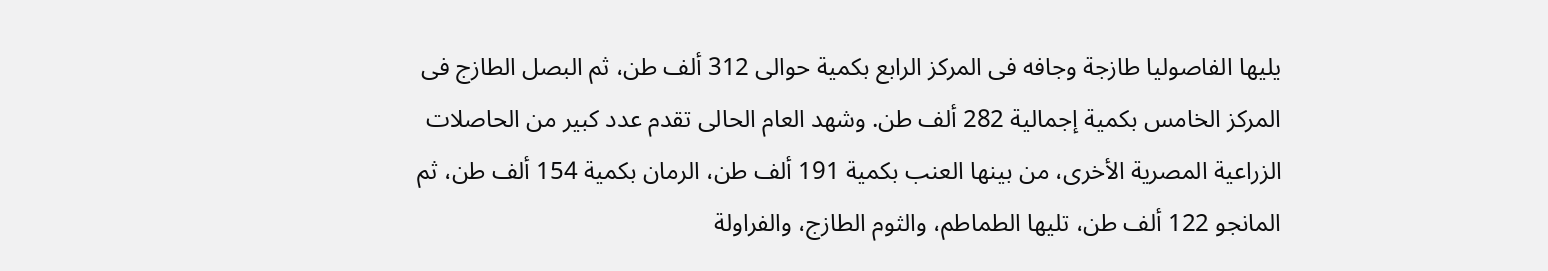يليها الفاصوليا طازجة وجافه فى المركز الرابع بكمية حوالى 312 ألف طن، ثم البصل الطازج فى المركز الخامس بكمية إجمالية 282 ألف طن. وشهد العام الحالى تقدم عدد كبير من الحاصلات الزراعية المصرية الأخرى، من بينها العنب بكمية 191 ألف طن، الرمان بكمية 154 ألف طن، ثم المانجو 122 ألف طن، تليها الطماطم، والثوم الطازج، والفراولة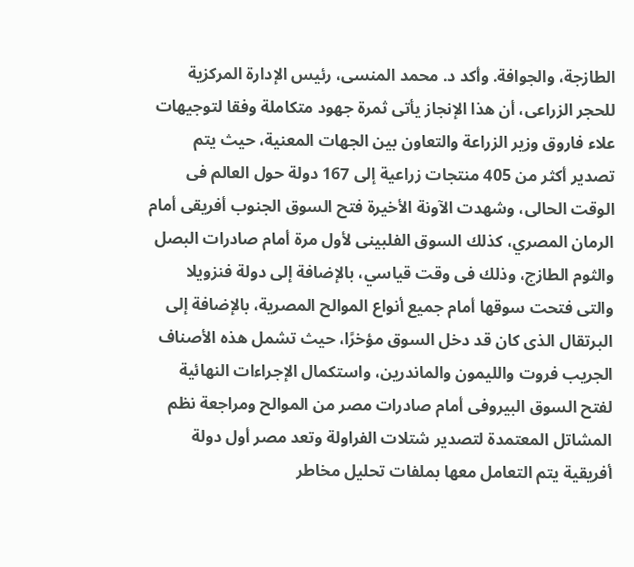الطازجة، والجوافة. وأكد د. محمد المنسى، رئيس الإدارة المركزية للحجر الزراعى، أن هذا الإنجاز يأتى ثمرة جهود متكاملة وفقا لتوجيهات علاء فاروق وزير الزراعة والتعاون بين الجهات المعنية، حيث يتم تصدير أكثر من 405 منتجات زراعية إلى 167 دولة حول العالم فى الوقت الحالى، وشهدت الآونة الأخيرة فتح السوق الجنوب أفريقى أمام الرمان المصري، كذلك السوق الفلبينى لأول مرة أمام صادرات البصل والثوم الطازج، وذلك فى وقت قياسي، بالإضافة إلى دولة فنزويلا والتى فتحت سوقها أمام جميع أنواع الموالح المصرية، بالإضافة إلى البرتقال الذى كان قد دخل السوق مؤخرًا، حيث تشمل هذه الأصناف الجريب فروت والليمون والماندرين، واستكمال الإجراءات النهائية لفتح السوق البيروفى أمام صادرات مصر من الموالح ومراجعة نظم المشاتل المعتمدة لتصدير شتلات الفراولة وتعد مصر أول دولة أفريقية يتم التعامل معها بملفات تحليل مخاطر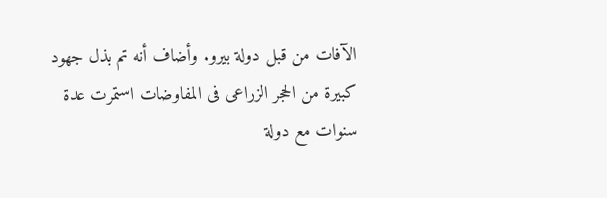الآفات من قبل دولة بيرو. وأضاف أنه تم بذل جهود كبيرة من الحجر الزراعى فى المفاوضات استمرت عدة سنوات مع دولة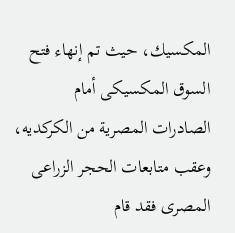المكسيك، حيث تم إنهاء فتح السوق المكسيكى أمام الصادرات المصرية من الكركديه، وعقب متابعات الحجر الزراعى المصرى فقد قام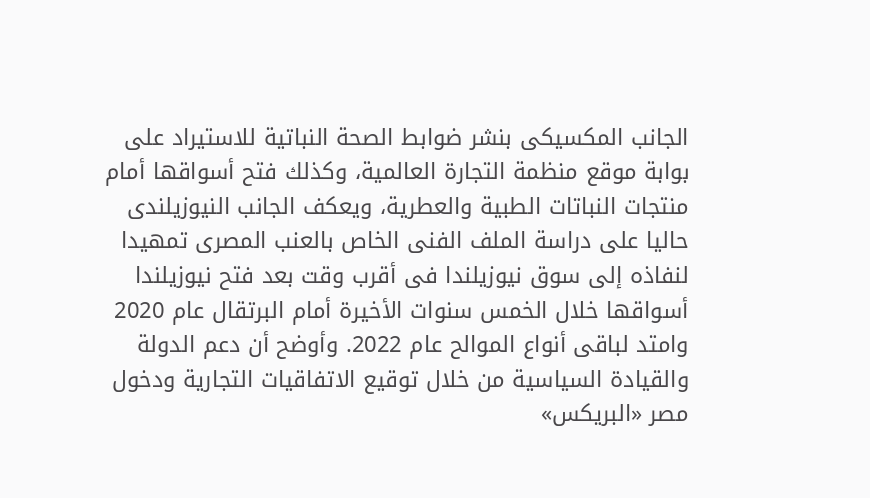الجانب المكسيكى بنشر ضوابط الصحة النباتية للاستيراد على بوابة موقع منظمة التجارة العالمية، وكذلك فتح أسواقها أمام منتجات النباتات الطبية والعطرية، ويعكف الجانب النيوزيلندى حاليا على دراسة الملف الفنى الخاص بالعنب المصرى تمهيدا لنفاذه إلى سوق نيوزيلندا فى أقرب وقت بعد فتح نيوزيلندا أسواقها خلال الخمس سنوات الأخيرة أمام البرتقال عام 2020 وامتد لباقى أنواع الموالح عام 2022. وأوضح أن دعم الدولة والقيادة السياسية من خلال توقيع الاتفاقيات التجارية ودخول مصر «البريكس»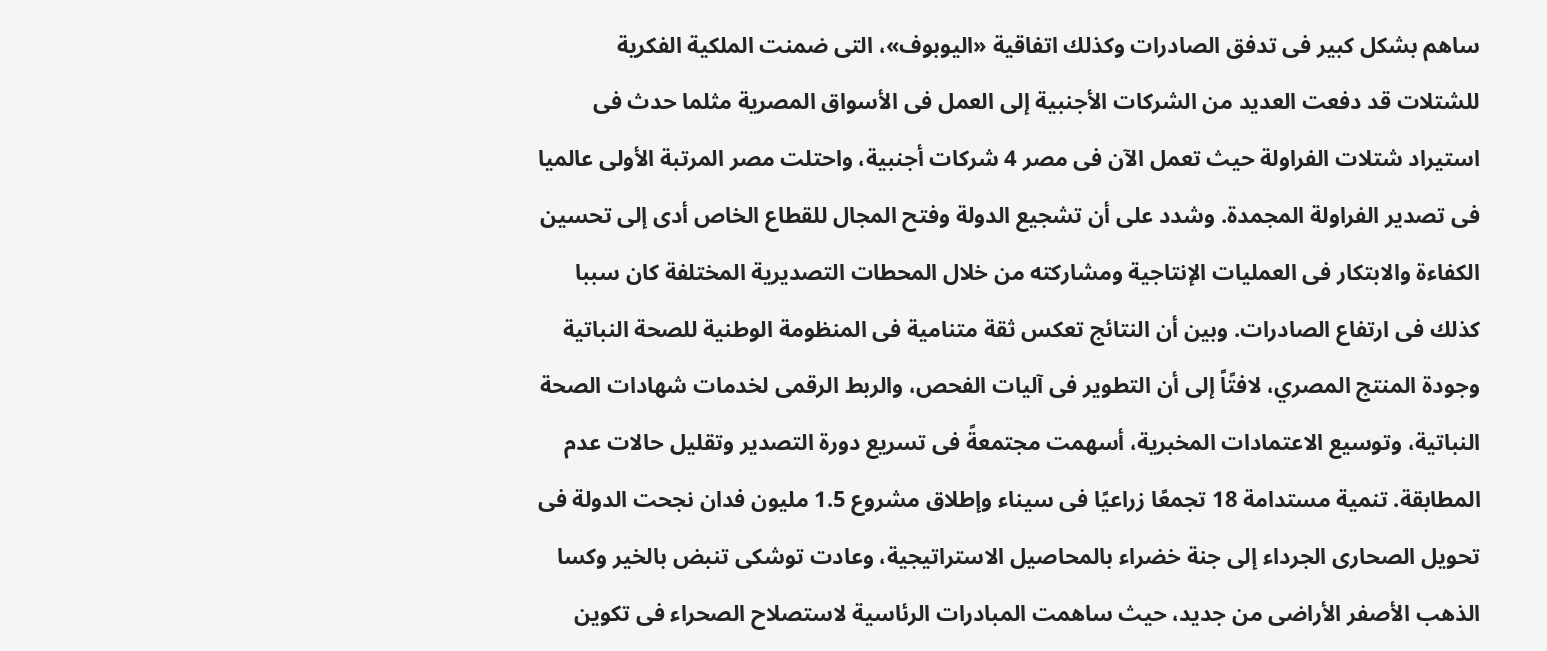ساهم بشكل كبير فى تدفق الصادرات وكذلك اتفاقية «اليوبوف»، التى ضمنت الملكية الفكرية للشتلات قد دفعت العديد من الشركات الأجنبية إلى العمل فى الأسواق المصرية مثلما حدث فى استيراد شتلات الفراولة حيث تعمل الآن فى مصر 4 شركات أجنبية، واحتلت مصر المرتبة الأولى عالميا فى تصدير الفراولة المجمدة. وشدد على أن تشجيع الدولة وفتح المجال للقطاع الخاص أدى إلى تحسين الكفاءة والابتكار فى العمليات الإنتاجية ومشاركته من خلال المحطات التصديرية المختلفة كان سببا كذلك فى ارتفاع الصادرات. وبين أن النتائج تعكس ثقة متنامية فى المنظومة الوطنية للصحة النباتية وجودة المنتج المصري، لافتًاً إلى أن التطوير فى آليات الفحص، والربط الرقمى لخدمات شهادات الصحة النباتية، وتوسيع الاعتمادات المخبرية، أسهمت مجتمعةً فى تسريع دورة التصدير وتقليل حالات عدم المطابقة. تنمية مستدامة 18 تجمعًا زراعيًا فى سيناء وإطلاق مشروع 1.5 مليون فدان نجحت الدولة فى تحويل الصحارى الجرداء إلى جنة خضراء بالمحاصيل الاستراتيجية، وعادت توشكى تنبض بالخير وكسا الذهب الأصفر الأراضى من جديد، حيث ساهمت المبادرات الرئاسية لاستصلاح الصحراء فى تكوين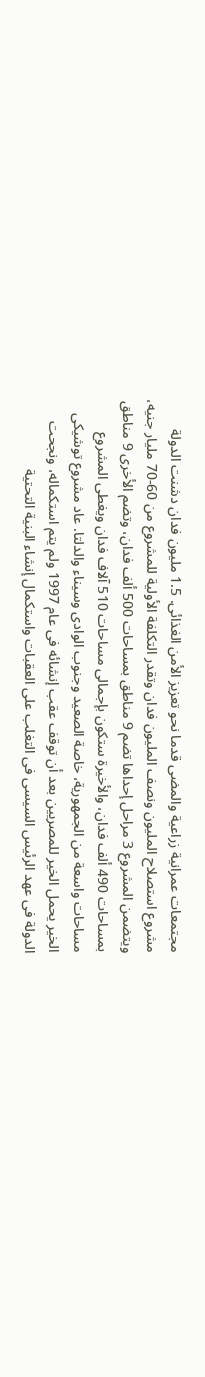مجتمعات عمرانية زراعية والمضى قدما نحو تعزيز الأمن الغذائى. 1.5 مليون فدان دشنت الدولة مشروع استصلاح المليون ونصف المليون فدان وتقدر التكلفة الأولية للمشروع من 60-70 مليار جنيه، ويتضمن المشروع 3 مراحل إحداها تضم 9 مناطق بمساحات 500 ألف فدان، وتضم الأخرى 9 مناطق بمساحات 490 ألف فدان، والأخيرة ستكون بإجمالى مساحات 510 آلاف فدان ويغطى المشروع مساحات واسعة من الجمهورية، خاصة الصعيد وجنوب الوادى وسيناء والدلتا. عاد مشروع توشيكى الخير يحمل الخير للمصريين بعد أن توقف عقب إنشائه فى عام 1997 ولم يتم استكماله، ونجحت الدولة فى عهد الرئيس السيسى فى التغلب على العقبات واستكمال إنشاء البنية التحتية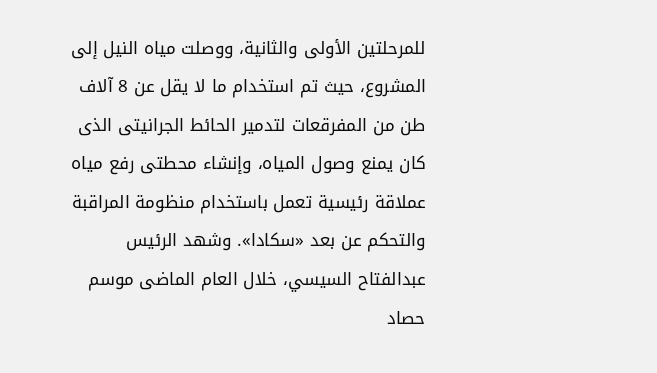للمرحلتين الأولى والثانية، ووصلت مياه النيل إلى المشروع، حيث تم استخدام ما لا يقل عن 8 آلاف طن من المفرقعات لتدمير الحائط الجرانيتى الذى كان يمنع وصول المياه، وإنشاء محطتى رفع مياه عملاقة رئيسية تعمل باستخدام منظومة المراقبة والتحكم عن بعد «سكادا». وشهد الرئيس عبدالفتاح السيسي، خلال العام الماضى موسم حصاد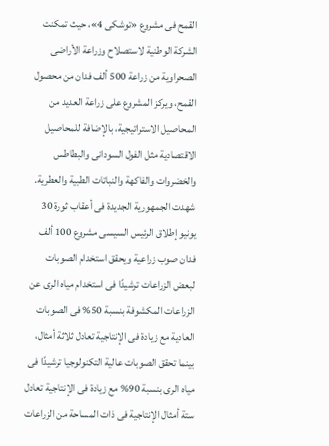القمح فى مشروع «توشكى 4»، حيث تمكنت الشركة الوطنية لاستصلاح وزراعة الأراضى الصحراوية من زراعة 500 ألف فدان من محصول القمح، ويركز المشروع على زراعة العديد من المحاصيل الاستراتيجية، بالإضافة للمحاصيل الاقتصادية مثل الفول السودانى والبطاطس والخضروات والفاكهة والنباتات الطبية والعطرية. شهدت الجمهورية الجديدة فى أعقاب ثورة 30 يونيو إطلاق الرئيس السيسى مشروع 100 ألف فدان صوب زراعية ويحقق استخدام الصوبات لبعض الزراعات ترشيدًا فى استخدام مياه الرى عن الزراعات المكشوفة بنسبة 50% فى الصوبات العادية مع زيادة فى الإنتاجية تعادل ثلاثة أمثال، بينما تحقق الصوبات عالية التكنولوجيا ترشيدًا فى مياه الرى بنسبة 90% مع زيادة فى الإنتاجية تعادل ستة أمثال الإنتاجية فى ذات المساحة من الزراعات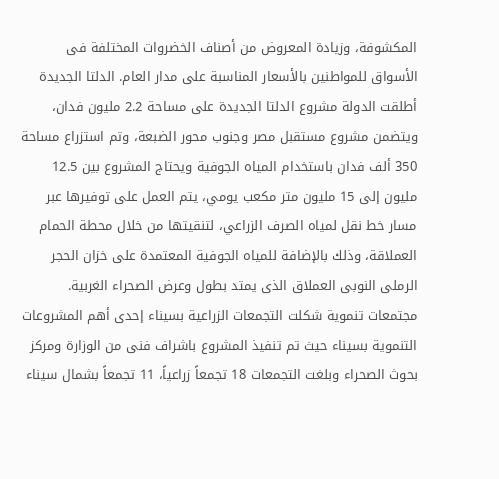المكشوفة، وزيادة المعروض من أصناف الخضروات المختلفة فى الأسواق للمواطنين بالأسعار المناسبة على مدار العام. الدلتا الجديدة أطلقت الدولة مشروع الدلتا الجديدة على مساحة 2.2 مليون فدان، ويتضمن مشروع مستقبل مصر وجنوب محور الضبعة، وتم استزراع مساحة 350 ألف فدان باستخدام المياه الجوفية ويحتاج المشروع بين 12.5 مليون إلى 15 مليون متر مكعب يومي، يتم العمل على توفيرها عبر مسار خط نقل لمياه الصرف الزراعي، لتنقيتها من خلال محطة الحمام العملاقة، وذلك بالإضافة للمياه الجوفية المعتمدة على خزان الحجر الرملى النوبى العملاق الذى يمتد بطول وعرض الصحراء الغربية. مجتمعات تنموية شكلت التجمعات الزراعية بسيناء إحدى أهم المشروعات التنموية بسيناء حيث تم تنفيذ المشروع باشراف فنى من الوزارة ومركز بحوث الصحراء وبلغت التجمعات 18 تجمعاً زراعياً، 11 تجمعاً بشمال سيناء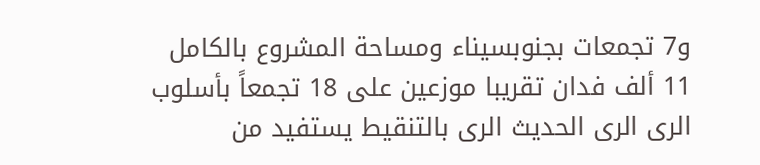و7 تجمعات بجنوبسيناء ومساحة المشروع بالكامل 11 ألف فدان تقريبا موزعين على 18 تجمعاً بأسلوب الرى الرى الحديث الرى بالتنقيط يستفيد من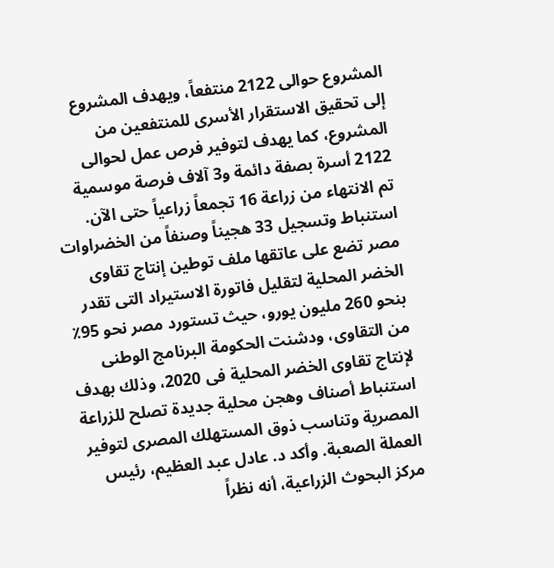المشروع حوالى 2122 منتفعاً، ويهدف المشروع إلى تحقيق الاستقرار الأسرى للمنتفعين من المشروع، كما يهدف لتوفير فرص عمل لحوالى 2122 أسرة بصفة دائمة و3 آلاف فرصة موسمية تم الانتهاء من زراعة 16 تجمعاً زراعياً حتى الآن. استنباط وتسجيل 33 هجيناً وصنفاً من الخضراوات مصر تضع على عاتقها ملف توطين إنتاج تقاوى الخضر المحلية لتقليل فاتورة الاستيراد التى تقدر بنحو 260 مليون يورو، حيث تستورد مصر نحو 95٪ من التقاوى، ودشنت الحكومة البرنامج الوطنى لإنتاج تقاوى الخضر المحلية فى 2020، وذلك بهدف استنباط أصناف وهجن محلية جديدة تصلح للزراعة المصرية وتناسب ذوق المستهلك المصرى لتوفير العملة الصعبة. وأكد د. عادل عبد العظيم، رئيس مركز البحوث الزراعية، أنه نظراً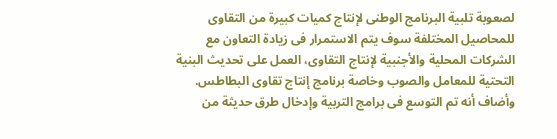لصعوبة تلبية البرنامج الوطنى لإنتاج كميات كبيرة من التقاوى للمحاصيل المختلفة سوف يتم الاستمرار فى زيادة التعاون مع الشركات المحلية والأجنبية لإنتاج التقاوى، العمل على تحديث البنية التحتية للمعامل والصوب وخاصة برنامج إنتاج تقاوى البطاطس. وأضاف أنه تم التوسع فى برامج التربية وإدخال طرق حديثة من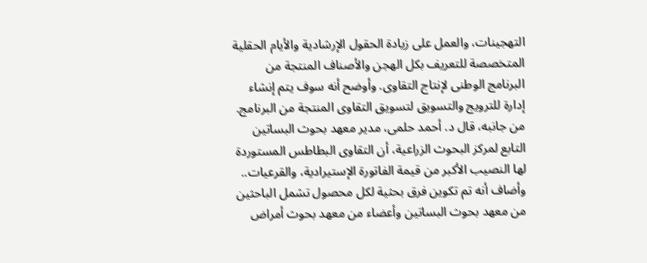التهجينات، والعمل على زيادة الحقول الإرشادية والأيام الحقلية المتخصصة للتعريف بكل الهجن والأصناف المنتجة من البرنامج الوطنى لإنتاج التقاوى. وأوضح أنه سوف يتم إنشاء إدارة للترويج والتسويق لتسويق التقاوى المنتجة من البرنامج. من جانبه، قال د. أحمد حلمى، مدير معهد بحوث البساتين التابع لمركز البحوث الزراعية، أن التقاوى البطاطس المستوردة لها النصيب الأكبر من قيمة الفاتورة الإستيرادية، والقرعيات.. وأضاف أنه تم تكوين فرق بحثية لكل محصول تشمل الباحثين من معهد بحوث البساتين وأعضاء من معهد بحوث أمراض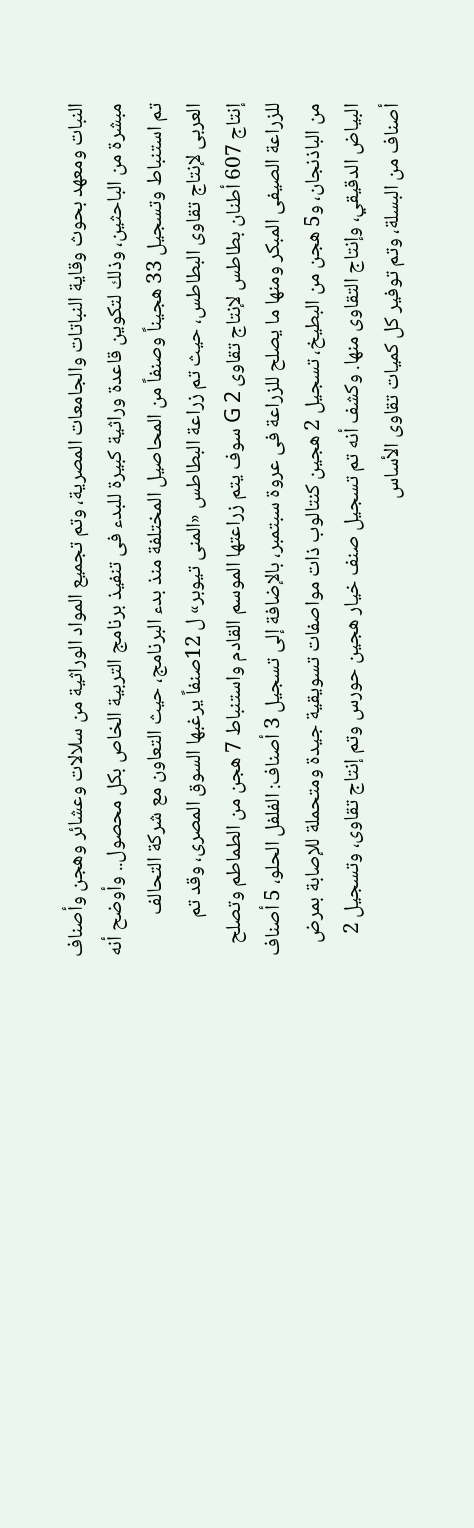النبات ومعهد بحوث وقاية النباتات والجامعات المصرية، وتم تجميع المواد الوراثية من سلالات وعشائر وهجن وأصناف مبشرة من الباحثين، وذلك لتكوين قاعدة وراثية كبيرة للبدء فى تنفيذ برنامج التربية الخاص بكل محصول.. وأوضح أنه تم استنباط وتسجيل 33 هجيناً وصنفاً من المحاصيل المختلفة منذ بدء البرنامج، حيث التعاون مع شركة التحالف العربى لإنتاج تقاوى البطاطس، حيث تم زراعة البطاطس «المنى تيوبر» ل 12صنفاً يرغبها السوق المصرى، وقد تم إنتاج 607 أطنان بطاطس لإنتاج تقاوى G 2 سوف يتم زراعتها الموسم القادم واستنباط 7 هجن من الطماطم وتصلح للزراعة الصيفى المبكر ومنها ما يصلح للزراعة فى عروة سبتمبر، بالإضافة إلى تسجيل 3 أصناف: الفلفل الحلو، 5 أصناف من الباذنجان، و5 هجن من البطيخ، تسجيل 2 هجين كنتالوب ذات مواصفات تسويقية جيدة ومتحملة للإصابة بمرض البياض الدقيقي، وإنتاج التقاوى منها. وكشف أنه تم تسجيل صنف خيار هجين حورس وتم إنتاج تقاوى، وتسجيل 2 أصناف من البسلة، وتم توفير كل كميات تقاوى الأساس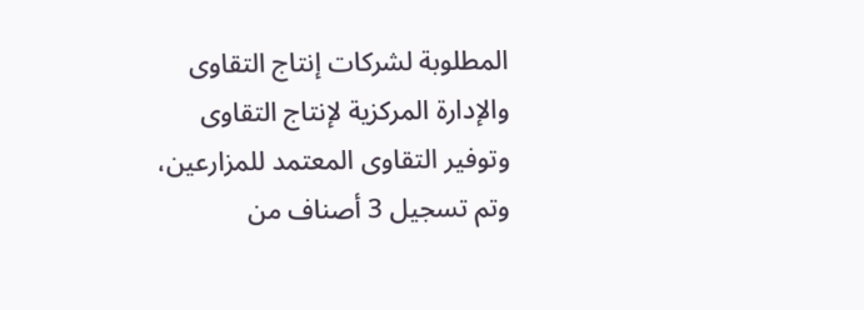المطلوبة لشركات إنتاج التقاوى والإدارة المركزية لإنتاج التقاوى وتوفير التقاوى المعتمد للمزارعين، وتم تسجيل 3 أصناف من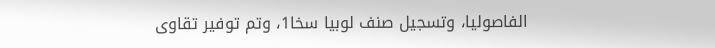الفاصوليا، وتسجيل صنف لوبيا سخا1، وتم توفير تقاوى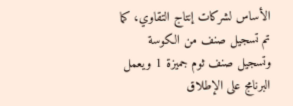الأساس لشركات إنتاج التقاوي، كما تم تسجيل صنف من الكوسة وتسجيل صنف ثوم جميزة 1 ويعمل البرنامج على الإطلاق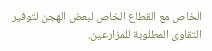الخاص مع القطاع الخاص لبعض الهجن لتوفير التقاوى المطلوبة للمزارعين.